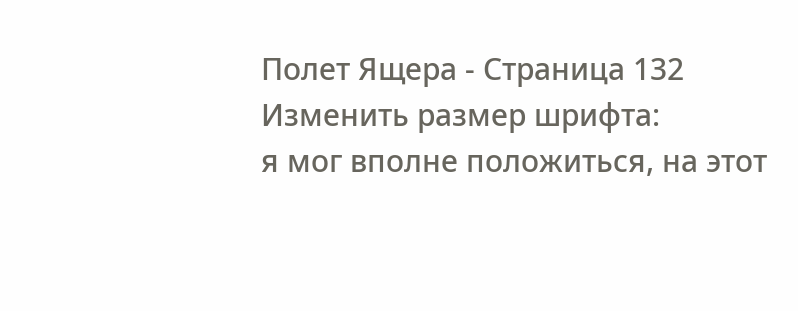Полет Ящера - Страница 132
Изменить размер шрифта:
я мог вполне положиться, на этот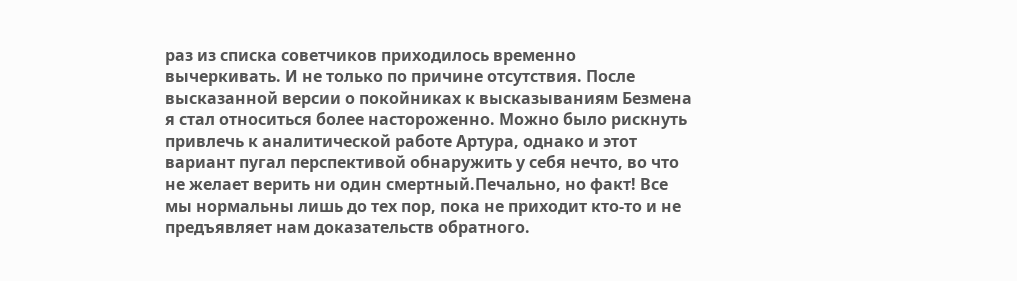раз из списка советчиков приходилось временно вычеркивать. И не только по причине отсутствия. После высказанной версии о покойниках к высказываниям Безмена я стал относиться более настороженно. Можно было рискнуть привлечь к аналитической работе Артура, однако и этот вариант пугал перспективой обнаружить у себя нечто, во что не желает верить ни один смертный.Печально, но факт! Все мы нормальны лишь до тех пор, пока не приходит кто-то и не предъявляет нам доказательств обратного.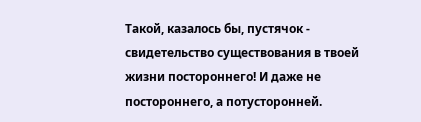Такой, казалось бы, пустячок - свидетельство существования в твоей жизни постороннего! И даже не постороннего, а потусторонней.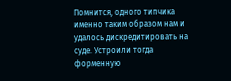Помнится, одного типчика именно таким образом нам и удалось дискредитировать на суде. Устроили тогда форменную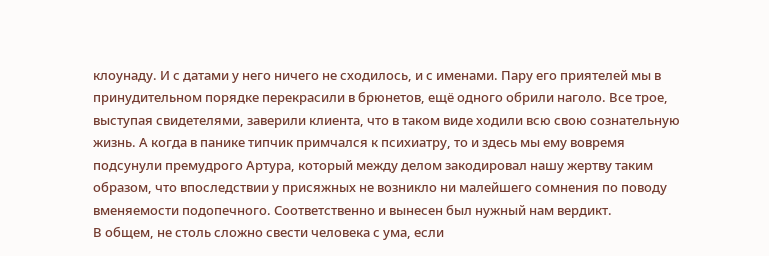клоунаду. И с датами у него ничего не сходилось, и с именами. Пару его приятелей мы в принудительном порядке перекрасили в брюнетов, ещё одного обрили наголо. Все трое, выступая свидетелями, заверили клиента, что в таком виде ходили всю свою сознательную жизнь. А когда в панике типчик примчался к психиатру, то и здесь мы ему вовремя подсунули премудрого Артура, который между делом закодировал нашу жертву таким образом, что впоследствии у присяжных не возникло ни малейшего сомнения по поводу вменяемости подопечного. Соответственно и вынесен был нужный нам вердикт.
В общем, не столь сложно свести человека с ума, если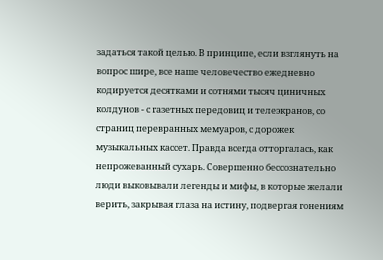задаться такой целью. В принципе, если взглянуть на вопрос шире, все наше человечество ежедневно кодируется десятками и сотнями тысяч циничных колдунов - с газетных передовиц и телеэкранов, со страниц перевранных мемуаров, с дорожек музыкальных кассет. Правда всегда отторгалась, как непрожеванный сухарь. Совершенно бессознательно люди выковывали легенды и мифы, в которые желали верить, закрывая глаза на истину, подвергая гонениям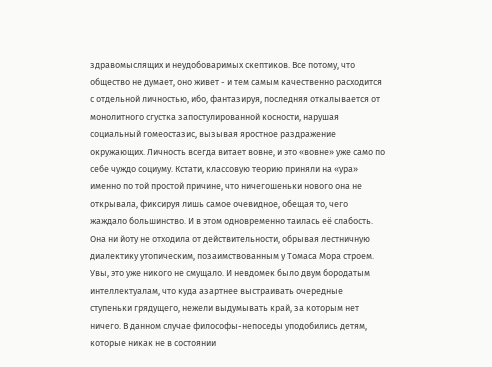здравомыслящих и неудобоваримых скептиков. Все потому, что общество не думает, оно живет - и тем самым качественно расходится с отдельной личностью, ибо, фантазируя, последняя откалывается от монолитного сгустка запостулированной косности, нарушая социальный гомеостазис, вызывая яростное раздражение окружающих. Личность всегда витает вовне, и это «вовне» уже само по себе чуждо социуму. Кстати, классовую теорию приняли на «ура» именно по той простой причине, что ничегошеньки нового она не открывала, фиксируя лишь самое очевидное, обещая то, чего жаждало большинство. И в этом одновременно таилась её слабость. Она ни йоту не отходила от действительности, обрывая лестничную диалектику утопическим, позаимствованным у Томаса Мора строем. Увы, это уже никого не смущало. И невдомек было двум бородатым интеллектуалам, что куда азартнее выстраивать очередные ступеньки грядущего, нежели выдумывать край, за которым нет ничего. В данном случае философы-непоседы уподобились детям, которые никак не в состоянии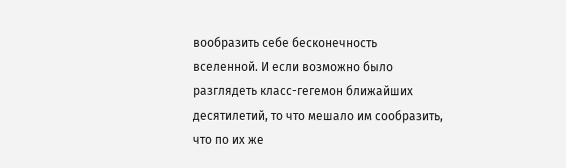вообразить себе бесконечность вселенной. И если возможно было разглядеть класс-гегемон ближайших десятилетий, то что мешало им сообразить, что по их же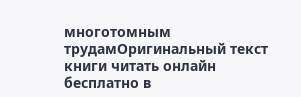многотомным трудамОригинальный текст книги читать онлайн бесплатно в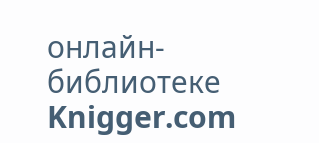онлайн-библиотеке Knigger.com